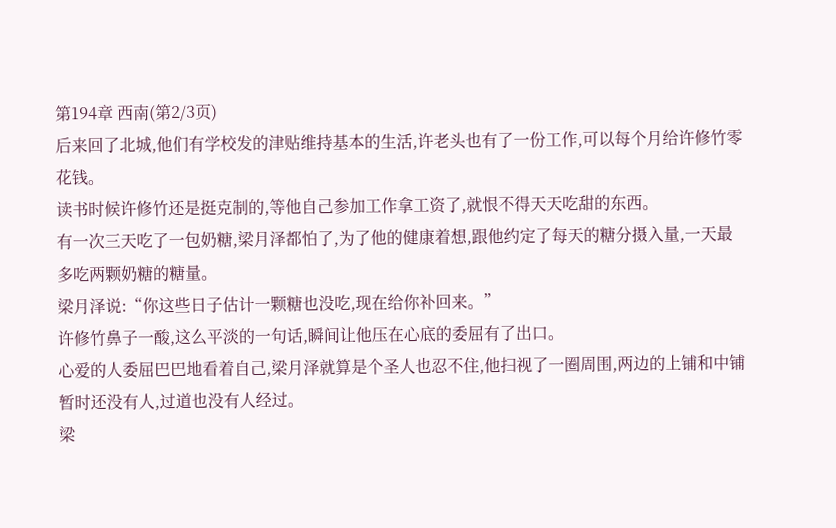第194章 西南(第2/3页)
后来回了北城,他们有学校发的津贴维持基本的生活,许老头也有了一份工作,可以每个月给许修竹零花钱。
读书时候许修竹还是挺克制的,等他自己参加工作拿工资了,就恨不得天天吃甜的东西。
有一次三天吃了一包奶糖,梁月泽都怕了,为了他的健康着想,跟他约定了每天的糖分摄入量,一天最多吃两颗奶糖的糖量。
梁月泽说:“你这些日子估计一颗糖也没吃,现在给你补回来。”
许修竹鼻子一酸,这么平淡的一句话,瞬间让他压在心底的委屈有了出口。
心爱的人委屈巴巴地看着自己,梁月泽就算是个圣人也忍不住,他扫视了一圈周围,两边的上铺和中铺暂时还没有人,过道也没有人经过。
梁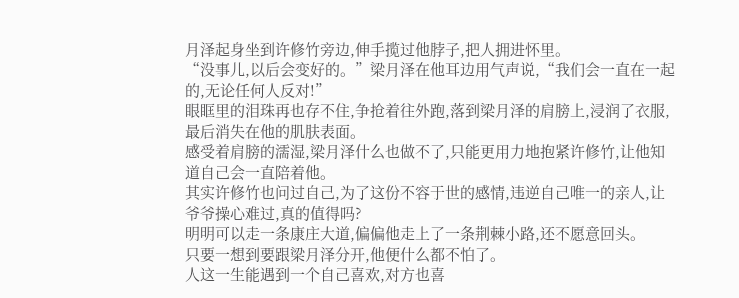月泽起身坐到许修竹旁边,伸手揽过他脖子,把人拥进怀里。
“没事儿,以后会变好的。”梁月泽在他耳边用气声说,“我们会一直在一起的,无论任何人反对!”
眼眶里的泪珠再也存不住,争抢着往外跑,落到梁月泽的肩膀上,浸润了衣服,最后消失在他的肌肤表面。
感受着肩膀的濡湿,梁月泽什么也做不了,只能更用力地抱紧许修竹,让他知道自己会一直陪着他。
其实许修竹也问过自己,为了这份不容于世的感情,违逆自己唯一的亲人,让爷爷操心难过,真的值得吗?
明明可以走一条康庄大道,偏偏他走上了一条荆棘小路,还不愿意回头。
只要一想到要跟梁月泽分开,他便什么都不怕了。
人这一生能遇到一个自己喜欢,对方也喜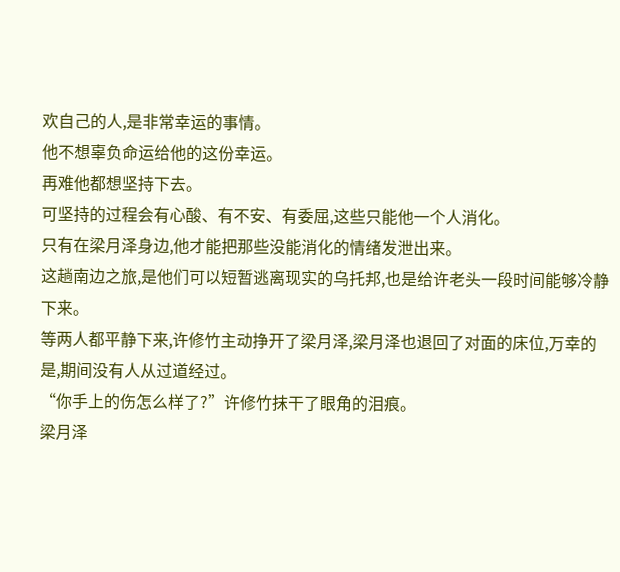欢自己的人,是非常幸运的事情。
他不想辜负命运给他的这份幸运。
再难他都想坚持下去。
可坚持的过程会有心酸、有不安、有委屈,这些只能他一个人消化。
只有在梁月泽身边,他才能把那些没能消化的情绪发泄出来。
这趟南边之旅,是他们可以短暂逃离现实的乌托邦,也是给许老头一段时间能够冷静下来。
等两人都平静下来,许修竹主动挣开了梁月泽,梁月泽也退回了对面的床位,万幸的是,期间没有人从过道经过。
“你手上的伤怎么样了?”许修竹抹干了眼角的泪痕。
梁月泽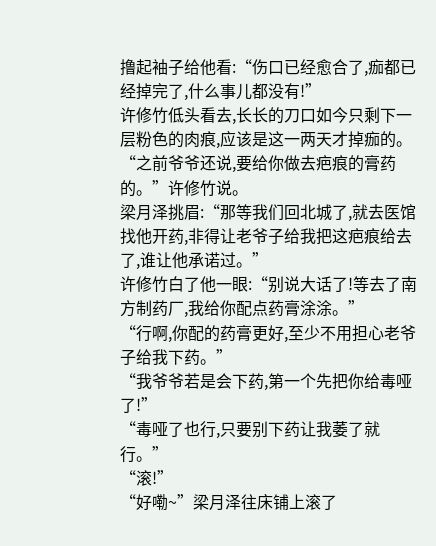撸起袖子给他看:“伤口已经愈合了,痂都已经掉完了,什么事儿都没有!”
许修竹低头看去,长长的刀口如今只剩下一层粉色的肉痕,应该是这一两天才掉痂的。
“之前爷爷还说,要给你做去疤痕的膏药的。”许修竹说。
梁月泽挑眉:“那等我们回北城了,就去医馆找他开药,非得让老爷子给我把这疤痕给去了,谁让他承诺过。”
许修竹白了他一眼:“别说大话了!等去了南方制药厂,我给你配点药膏涂涂。”
“行啊,你配的药膏更好,至少不用担心老爷子给我下药。”
“我爷爷若是会下药,第一个先把你给毒哑了!”
“毒哑了也行,只要别下药让我萎了就行。”
“滚!”
“好嘞~”梁月泽往床铺上滚了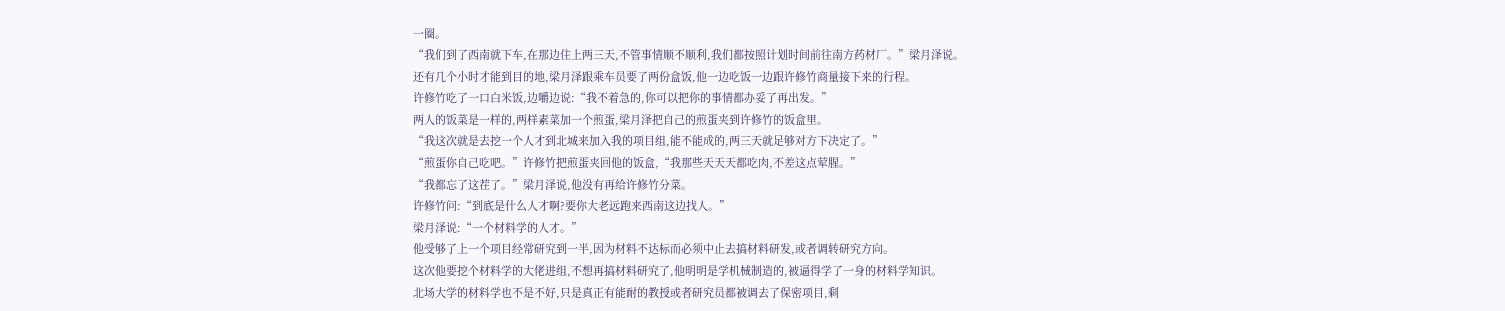一圈。
“我们到了西南就下车,在那边住上两三天,不管事情顺不顺利,我们都按照计划时间前往南方药材厂。”梁月泽说。
还有几个小时才能到目的地,梁月泽跟乘车员要了两份盒饭,他一边吃饭一边跟许修竹商量接下来的行程。
许修竹吃了一口白米饭,边嚼边说:“我不着急的,你可以把你的事情都办妥了再出发。”
两人的饭菜是一样的,两样素菜加一个煎蛋,梁月泽把自己的煎蛋夹到许修竹的饭盒里。
“我这次就是去挖一个人才到北城来加入我的项目组,能不能成的,两三天就足够对方下决定了。”
“煎蛋你自己吃吧。”许修竹把煎蛋夹回他的饭盒,“我那些天天天都吃肉,不差这点荤腥。”
“我都忘了这茬了。”梁月泽说,他没有再给许修竹分菜。
许修竹问:“到底是什么人才啊?要你大老远跑来西南这边找人。”
梁月泽说:“一个材料学的人才。”
他受够了上一个项目经常研究到一半,因为材料不达标而必须中止去搞材料研发,或者调转研究方向。
这次他要挖个材料学的大佬进组,不想再搞材料研究了,他明明是学机械制造的,被逼得学了一身的材料学知识。
北场大学的材料学也不是不好,只是真正有能耐的教授或者研究员都被调去了保密项目,剩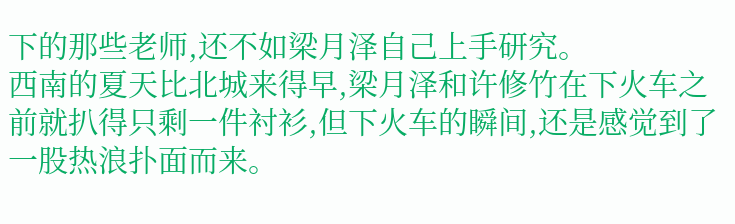下的那些老师,还不如梁月泽自己上手研究。
西南的夏天比北城来得早,梁月泽和许修竹在下火车之前就扒得只剩一件衬衫,但下火车的瞬间,还是感觉到了一股热浪扑面而来。